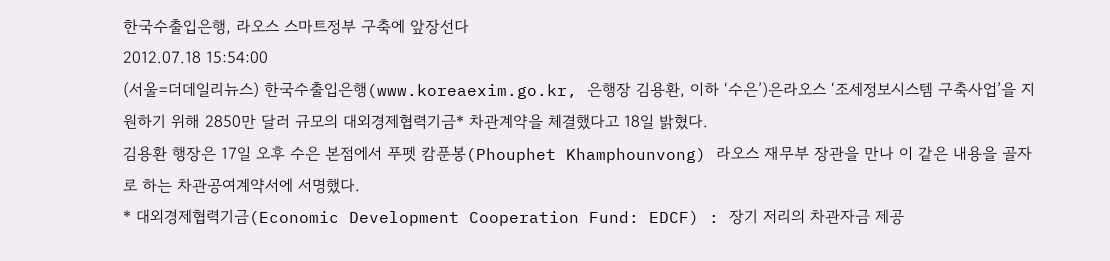한국수출입은행, 라오스 스마트정부 구축에 앞장선다
2012.07.18 15:54:00
(서울=더데일리뉴스) 한국수출입은행(www.koreaexim.go.kr, 은행장 김용환, 이하 ‘수은’)은라오스 ‘조세정보시스템 구축사업’을 지원하기 위해 2850만 달러 규모의 대외경제협력기금* 차관계약을 체결했다고 18일 밝혔다.
김용환 행장은 17일 오후 수은 본점에서 푸펫 캄푼봉(Phouphet Khamphounvong) 라오스 재무부 장관을 만나 이 같은 내용을 골자로 하는 차관공여계약서에 서명했다.
* 대외경제협력기금(Economic Development Cooperation Fund: EDCF) : 장기 저리의 차관자금 제공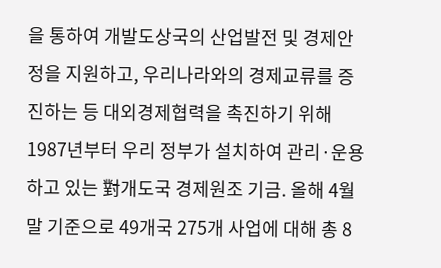을 통하여 개발도상국의 산업발전 및 경제안정을 지원하고, 우리나라와의 경제교류를 증진하는 등 대외경제협력을 촉진하기 위해 1987년부터 우리 정부가 설치하여 관리·운용하고 있는 對개도국 경제원조 기금. 올해 4월 말 기준으로 49개국 275개 사업에 대해 총 8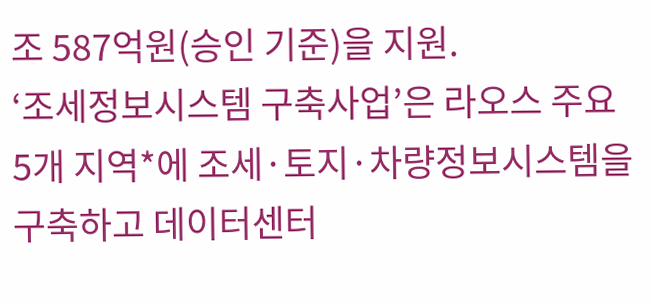조 587억원(승인 기준)을 지원.
‘조세정보시스템 구축사업’은 라오스 주요 5개 지역*에 조세·토지·차량정보시스템을 구축하고 데이터센터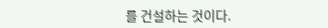를 건설하는 것이다.